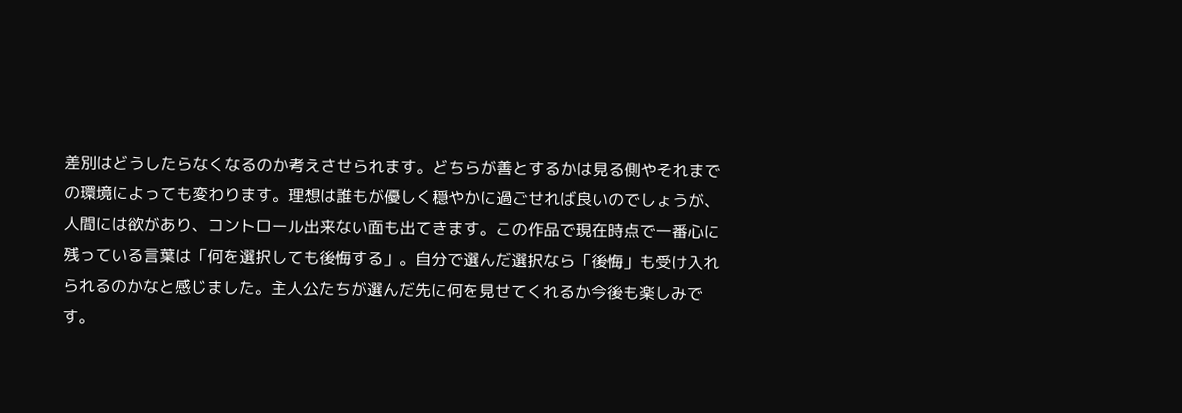差別はどうしたらなくなるのか考えさせられます。どちらが善とするかは見る側やそれまでの環境によっても変わります。理想は誰もが優しく穏やかに過ごせれば良いのでしょうが、人間には欲があり、コントロール出来ない面も出てきます。この作品で現在時点で一番心に残っている言葉は「何を選択しても後悔する」。自分で選んだ選択なら「後悔」も受け入れられるのかなと感じました。主人公たちが選んだ先に何を見せてくれるか今後も楽しみです。